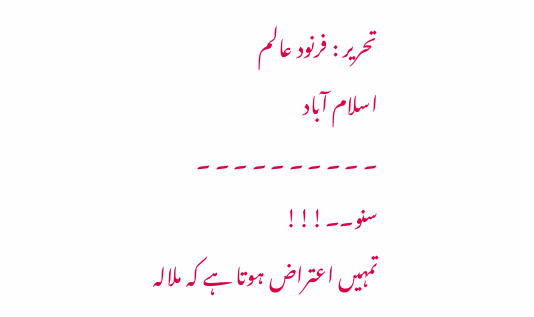تحریر : فرنود عالم
اسلام آباد
۔ ۔ ۔ ۔ ۔ ۔ ۔ ۔ ۔ ۔
سنو۔۔!!!
تمہیں اعتراض ہوتا ہے کہ ملالہ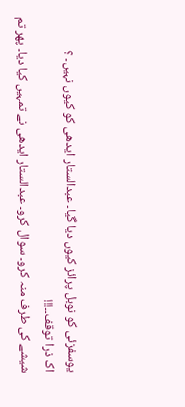یوسفزئی کو نوبل پرائز کیوں دیا گیا۔ عبدالستار ایدھی کو کیوں نہیں۔ ؟
اک ذرا توقف۔۔!!!
شیشے کی طرف منہ کرو۔ سوال کرو۔ عبدالستار ایدھی نے تمہیں کیا دیا۔ پھر تم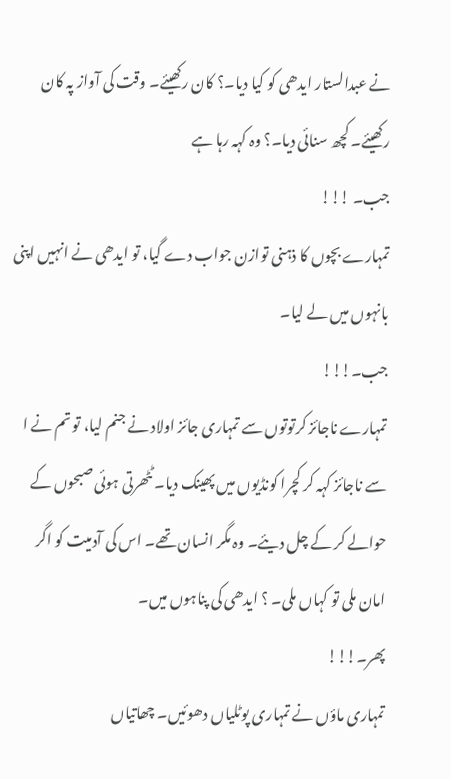نے عبدالستار ایدھی کو کیا دیا۔؟ کان رکھیئے۔ وقت کی آواز پہ کان رکھیئے۔ کچھ سنائی دیا۔؟ وہ کہہ رہا ہے
جب۔ !!!
تمہارے بچوں کا ذہنی توازن جواب دے گیا، تو ایدھی نے انہیں اپنی بانہوں میں لے لیا۔
جب۔!!!
تمہارے ناجائز کرتوتوں سے تمہاری جائز اولاد نے جنم لیا، تو تم نے ا سے ناجائز کہہ کر کچرا کونڈیوں میں پھینک دیا۔ ٹٹھرتی ہوئی صبحوں کے حوالے کر کے چل دیئے۔ وہ مگر انسان تھے۔ اس کی آدمیت کو اگر امان ملی تو کہاں ملی۔ ؟ ایدھی کی پناہوں میں۔
پھر۔!!!
تمہاری ماؤں نے تمہاری پوٹلیاں دھوئیں۔ چھاتیاں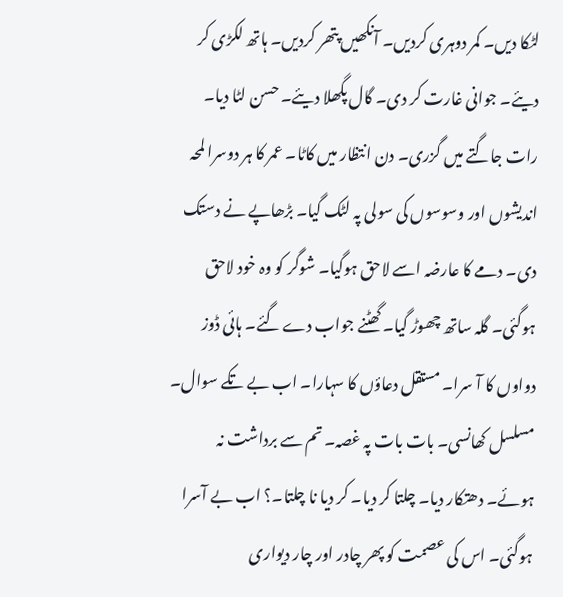لٹکا دیں۔ کمر دوہری کردیں۔ آنکھیں پتھر کردیں۔ ہاتھ لکڑی کر دیئے۔ جوانی غارت کر دی۔ گال پگھلا دیئے۔ حسن لٹا دیا۔ رات جاگتے میں گزری۔ دن انتظار میں کاٹا۔ عمر کا ہر دوسرا لمحہ اندیشوں اور وسوسوں کی سولی پہ لٹک گیا۔ بڑھاپے نے دستک دی۔ دمے کا عارضہ اسے لاحق ہوگیا۔ شوگر کو وہ خود لاحق ہوگئی۔ گلہ ساتھ چھوڑ گیا۔ گھٹنے جواب دے گئے۔ ہائی ڈوز دواوں کا آ سرا۔ مستقل دعاؤں کا سہارا۔ اب بے تکے سوال۔ مسلسل کھانسی۔ بات بات پہ غصہ۔ تم سے برداشت نہ ہوئے۔ دھتکار دیا۔ چلتا کر دیا۔ کر دیا نا چلتا۔؟ اب بے آسرا ہوگئی۔ اس کی عصمت کو پھر چادر اور چار دیواری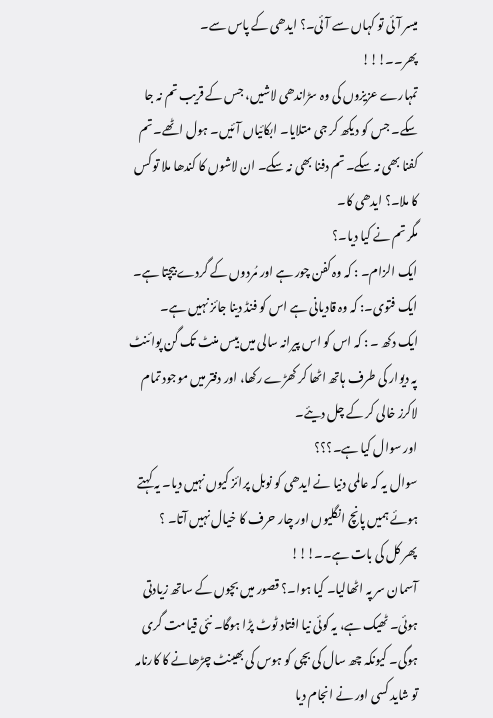میسر آئی تو کہاں سے آئی۔؟ ایدھی کے پاس سے۔
پھر۔۔!!!
تمہارے عزیزوں کی وہ سڑاندھی لاشیں، جس کے قریب تم نہ جا سکے۔ جس کو دیکھ کر جی متلایا۔ ابکائیاں آئیں۔ ہول اٹھے۔ تم کفنا بھی نہ سکے۔ تم دفنا بھی نہ سکے۔ ان لاشوں کا کندھا ملا تو کس کا ملا۔؟ ایدھی کا۔
مگر تم نے کیا دیا۔؟
ایک الزام۔ : کہ وہ کفن چور ہے اور مُردوں کے گردے بیچتا ہے۔
ایک فتوی۔: کہ وہ قادیانی ہے اس کو فنڈ دینا جائز نہیں ہے۔
ایک دکھ ۔ : کہ اس کو اس پیرانہ سالی میں بیس منٹ تک گن پوائنٹ پہ دیوار کی طرف ہاتھ اٹھا کر کھڑے رکھا، اور دفتر میں موجود تمام لاکرز خالی کر کے چل دیئے۔
اور سوال کیا ہے۔؟؟؟
سوال یہ کہ عالمی دنیا نے ایدھی کو نوبل پرائز کیوں نہیں دیا۔ یہ کہتے ہوئے ہمیں پانچ انگلیوں اور چار حرف کا خیال نہیں آتا۔ ؟
پھر کل کی بات ہے۔۔!!!
آسمان سر پہ اٹھالیا۔ کیا ہوا۔؟ قصور میں بچوں کے ساتھ زیادتی ہوئی۔ ٹھیک ہے، یہ کوئی نیا افتاد ٹوٹ پڑا ہوگا۔ نئی قیامت گری ہوگی۔ کیونکہ چھ سال کی بچی کو ہوس کی بھینٹ چڑھانے کا کارنامہ تو شاید کسی اور نے انجام دیا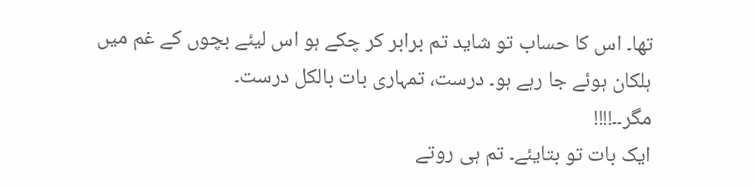تھا۔ اس کا حساب تو شاید تم برابر کر چکے ہو اس لیئے بچوں کے غم میں ہلکان ہوئے جا رہے ہو۔ درست، تمہاری بات بالکل درست۔
مگر۔۔!!!!
ایک بات تو بتایئے۔ تم ہی روتے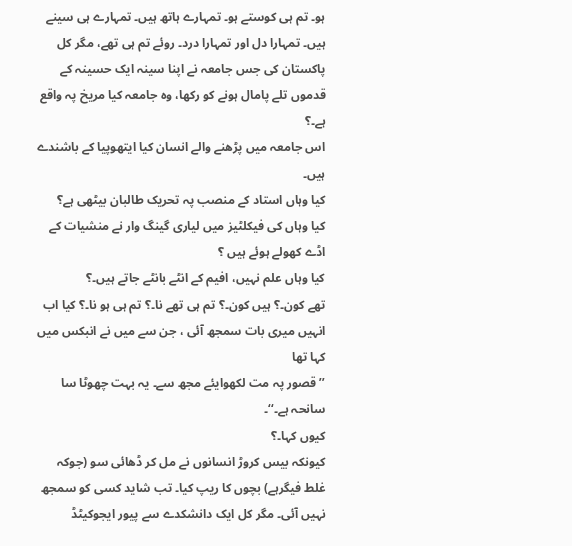ہو۔ تم ہی کوستے ہو۔ تمہارے ہاتھ ہیں۔ تمہارے ہی سینے ہیں۔ تمہارا دل اور تمہارا درد۔ روئے تم ہی تھے، مگر کل پاکستان کی جس جامعہ نے اپنا سینہ ایک حسینہ کے قدموں تلے پامال ہونے کو رکھا، وہ جامعہ کیا مریخ پہ واقع ہے۔؟
اس جامعہ میں پڑھنے والے انسان کیا ایتھوپیا کے باشندے ہیں۔
کیا وہاں استاد کے منصب پہ تحریک طالبان بیٹھی ہے؟
کیا وہاں کی فیکلٹیز میں لیاری گینگ وار نے منشیات کے اڈے کھولے ہوئے ہیں ؟
کیا وہاں علم نہیں، افیم کے انٹے بانٹے جاتے ہیں۔؟
تھے کون۔؟ ہیں کون۔؟ تم ہی تھے نا۔؟ تم ہی ہو نا۔؟ کیا اب انہیں میری بات سمجھ آئی ، جن سے میں نے انبکس میں کہا تھا
’’قصور پہ مت لکھوایئے مجھ سے۔ یہ بہت چھوٹا سا سانحہ ہے۔‘‘۔
کیوں کہا۔؟
کیونکہ بیس کروڑ انسانوں نے مل کر ڈھائی سو (جوکہ غلط فیگرہے) بچوں کا ریپ کیا۔ تب شاید کسی کو سمجھ نہیں آئی۔ مگر کل ایک دانشکدے سے پیور ایجوکیٹڈ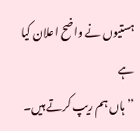ہستیوں نے واضح اعلان کیا ہے
’’ہاں ہم ریپ کرتے ہیں۔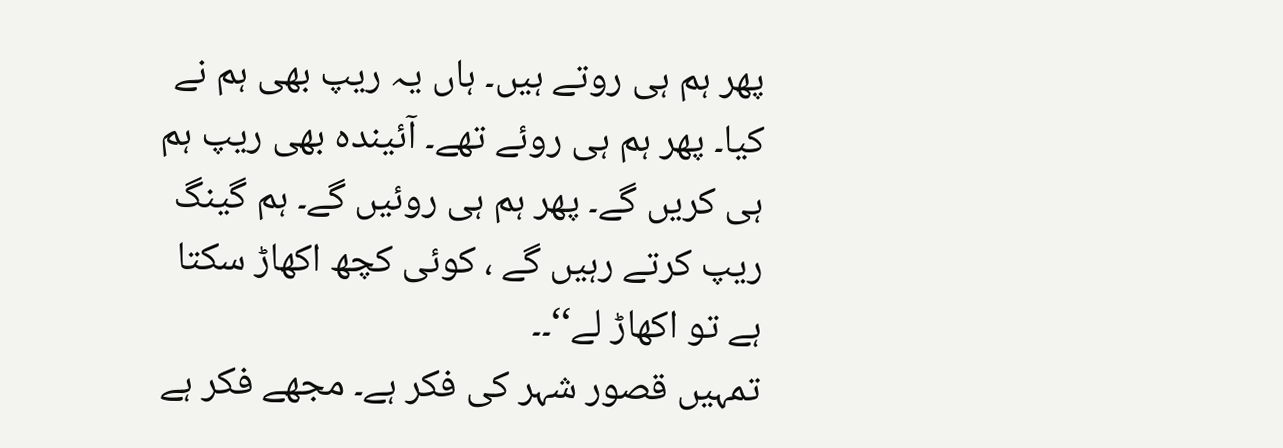پھر ہم ہی روتے ہیں۔ ہاں یہ ریپ بھی ہم نے کیا۔ پھر ہم ہی روئے تھے۔ آئیندہ بھی ریپ ہم ہی کریں گے۔ پھر ہم ہی روئیں گے۔ ہم گینگ ریپ کرتے رہیں گے ، کوئی کچھ اکھاڑ سکتا ہے تو اکھاڑ لے‘‘۔۔
تمہیں قصور شہر کی فکر ہے۔ مجھے فکر ہے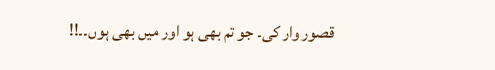قصور وار کی۔ جو تم بھی ہو اور میں بھی ہوں۔۔!!